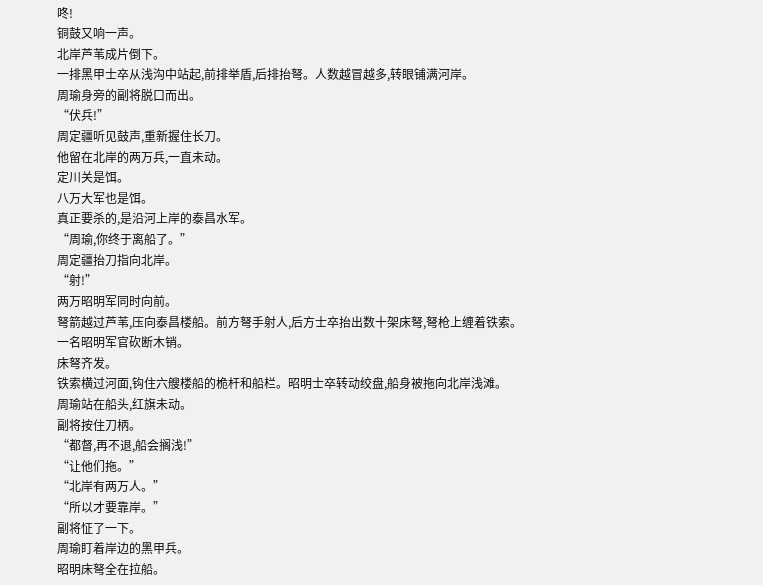咚!
铜鼓又响一声。
北岸芦苇成片倒下。
一排黑甲士卒从浅沟中站起,前排举盾,后排抬弩。人数越冒越多,转眼铺满河岸。
周瑜身旁的副将脱口而出。
“伏兵!”
周定疆听见鼓声,重新握住长刀。
他留在北岸的两万兵,一直未动。
定川关是饵。
八万大军也是饵。
真正要杀的,是沿河上岸的泰昌水军。
“周瑜,你终于离船了。”
周定疆抬刀指向北岸。
“射!”
两万昭明军同时向前。
弩箭越过芦苇,压向泰昌楼船。前方弩手射人,后方士卒抬出数十架床弩,弩枪上缠着铁索。
一名昭明军官砍断木销。
床弩齐发。
铁索横过河面,钩住六艘楼船的桅杆和船栏。昭明士卒转动绞盘,船身被拖向北岸浅滩。
周瑜站在船头,红旗未动。
副将按住刀柄。
“都督,再不退,船会搁浅!”
“让他们拖。”
“北岸有两万人。”
“所以才要靠岸。”
副将怔了一下。
周瑜盯着岸边的黑甲兵。
昭明床弩全在拉船。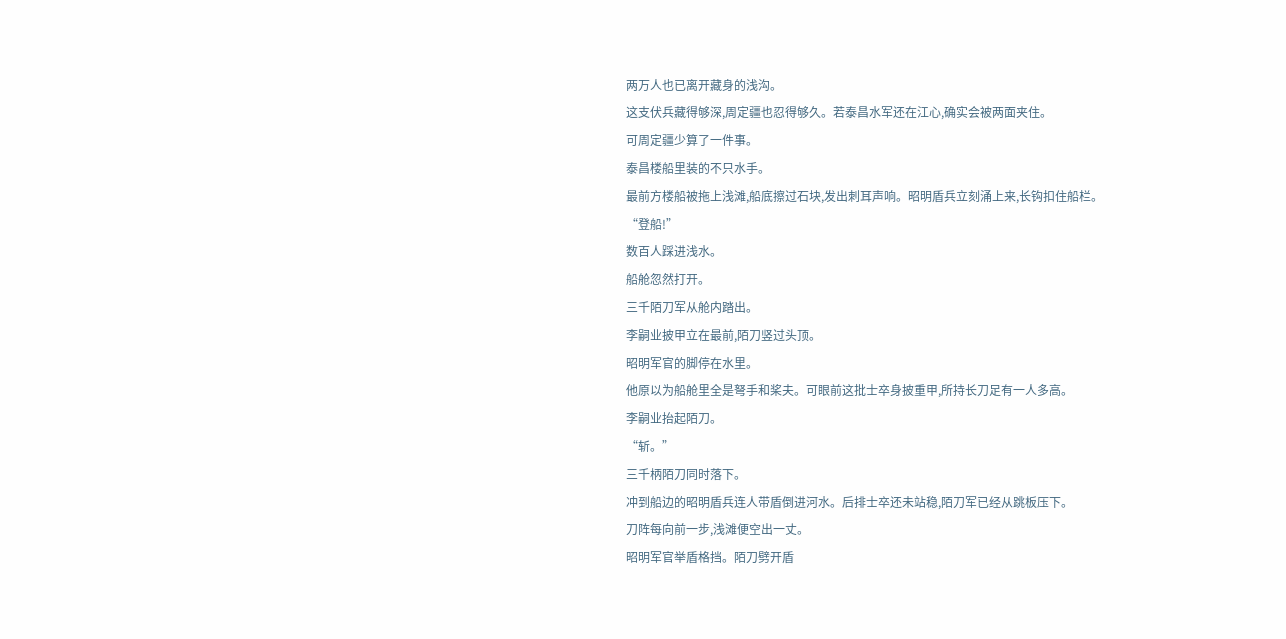两万人也已离开藏身的浅沟。
这支伏兵藏得够深,周定疆也忍得够久。若泰昌水军还在江心,确实会被两面夹住。
可周定疆少算了一件事。
泰昌楼船里装的不只水手。
最前方楼船被拖上浅滩,船底擦过石块,发出刺耳声响。昭明盾兵立刻涌上来,长钩扣住船栏。
“登船!”
数百人踩进浅水。
船舱忽然打开。
三千陌刀军从舱内踏出。
李嗣业披甲立在最前,陌刀竖过头顶。
昭明军官的脚停在水里。
他原以为船舱里全是弩手和桨夫。可眼前这批士卒身披重甲,所持长刀足有一人多高。
李嗣业抬起陌刀。
“斩。”
三千柄陌刀同时落下。
冲到船边的昭明盾兵连人带盾倒进河水。后排士卒还未站稳,陌刀军已经从跳板压下。
刀阵每向前一步,浅滩便空出一丈。
昭明军官举盾格挡。陌刀劈开盾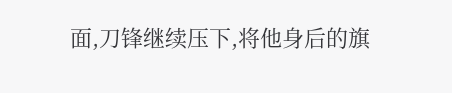面,刀锋继续压下,将他身后的旗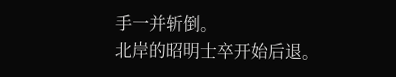手一并斩倒。
北岸的昭明士卒开始后退。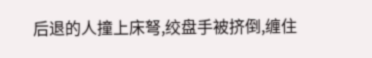后退的人撞上床弩,绞盘手被挤倒,缠住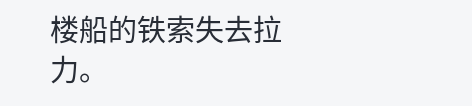楼船的铁索失去拉力。